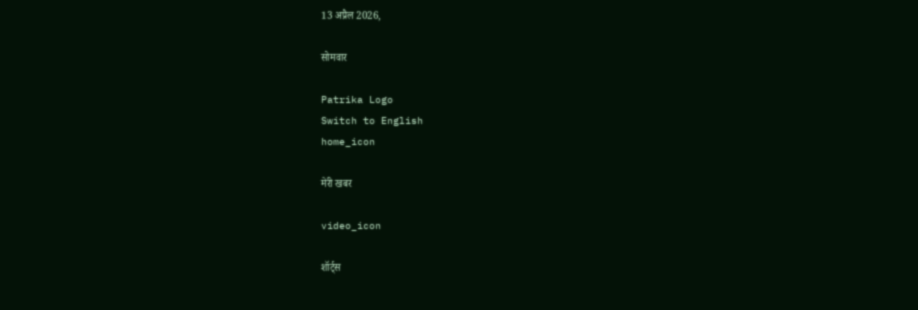13 अप्रैल 2026,

सोमवार

Patrika Logo
Switch to English
home_icon

मेरी खबर

video_icon

शॉर्ट्स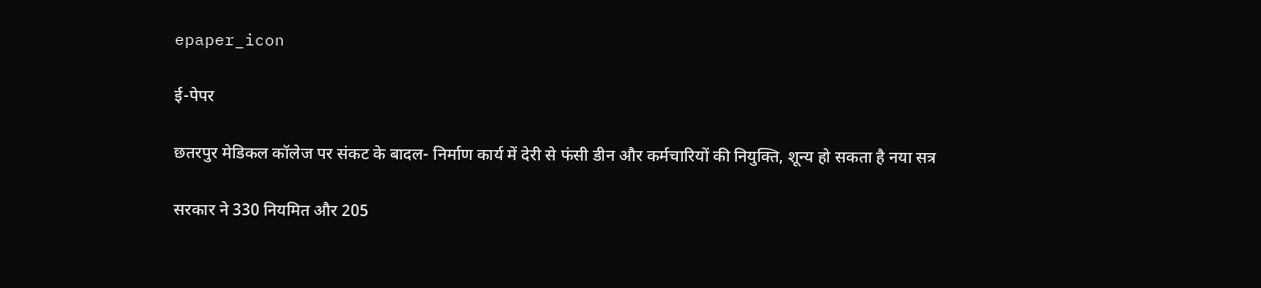epaper_icon

ई-पेपर

छतरपुर मेडिकल कॉलेज पर संकट के बादल- निर्माण कार्य में देरी से फंसी डीन और कर्मचारियों की नियुक्ति, शून्य हो सकता है नया सत्र

सरकार ने 330 नियमित और 205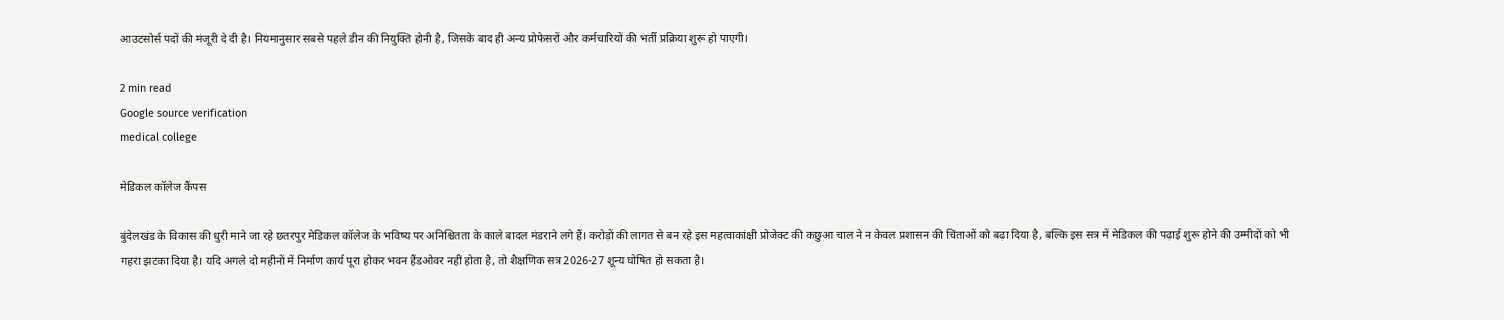आउटसोर्स पदों की मंजूरी दे दी है। नियमानुसार सबसे पहले डीन की नियुक्ति होनी है, जिसके बाद ही अन्य प्रोफेसरों और कर्मचारियों की भर्ती प्रक्रिया शुरू हो पाएगी।

2 min read
Google source verification
medical college

मेडिकल कॉलेज कैंपस

बुंदेलखंड के विकास की धुरी माने जा रहे छतरपुर मेडिकल कॉलेज के भविष्य पर अनिश्चितता के काले बादल मंडराने लगे हैं। करोड़ों की लागत से बन रहे इस महत्वाकांक्षी प्रोजेक्ट की कछुआ चाल ने न केवल प्रशासन की चिंताओं को बढ़ा दिया है, बल्कि इस सत्र में मेडिकल की पढ़ाई शुरू होने की उम्मीदों को भी गहरा झटका दिया है। यदि अगले दो महीनों में निर्माण कार्य पूरा होकर भवन हैंडओवर नहीं होता है, तो शैक्षणिक सत्र 2026-27 शून्य घोषित हो सकता है।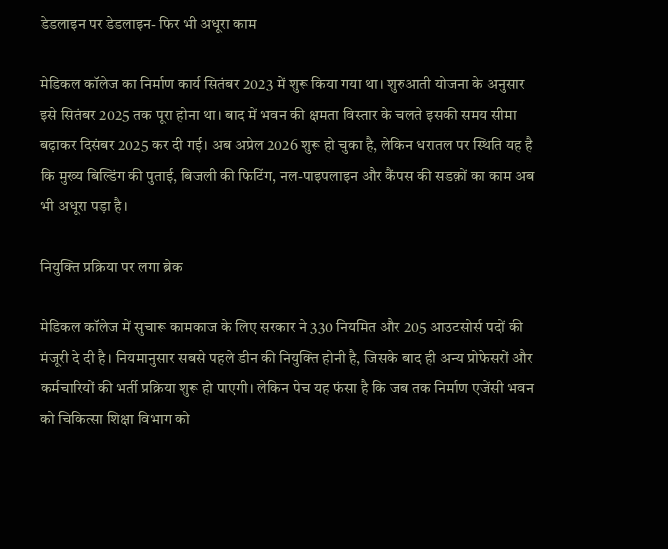डेडलाइन पर डेडलाइन- फिर भी अधूरा काम

मेडिकल कॉलेज का निर्माण कार्य सितंबर 2023 में शुरू किया गया था। शुरुआती योजना के अनुसार इसे सितंबर 2025 तक पूरा होना था। बाद में भवन की क्षमता विस्तार के चलते इसकी समय सीमा बढ़ाकर दिसंबर 2025 कर दी गई। अब अप्रेल 2026 शुरू हो चुका है, लेकिन धरातल पर स्थिति यह है कि मुख्य बिल्डिंग की पुताई, बिजली की फिटिंग, नल-पाइपलाइन और कैंपस की सडक़ों का काम अब भी अधूरा पड़ा है।

नियुक्ति प्रक्रिया पर लगा ब्रेक

मेडिकल कॉलेज में सुचारू कामकाज के लिए सरकार ने 330 नियमित और 205 आउटसोर्स पदों की मंजूरी दे दी है। नियमानुसार सबसे पहले डीन की नियुक्ति होनी है, जिसके बाद ही अन्य प्रोफेसरों और कर्मचारियों की भर्ती प्रक्रिया शुरू हो पाएगी। लेकिन पेच यह फंसा है कि जब तक निर्माण एजेंसी भवन को चिकित्सा शिक्षा विभाग को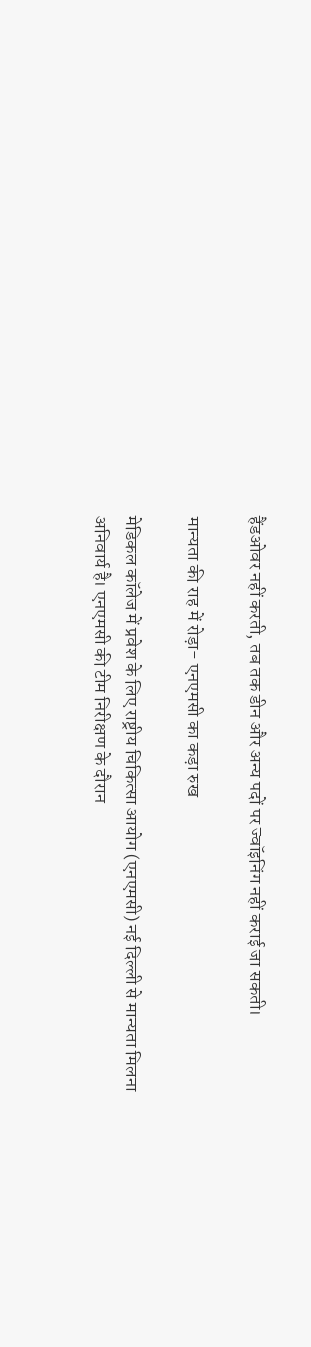हैंडओवर नहीं करती, तब तक डीन और अन्य पदों पर ज्वॉइनिंग नहीं कराई जा सकती।

मान्यता की राह में रोड़ा- एनएमसी का कड़ा रुख

मेडिकल कॉलेज में प्रवेश के लिए राष्ट्रीय चिकित्सा आयोग (एनएमसी) नई दिल्ली से मान्यता मिलना अनिवार्य है। एनएमसी की टीम निरीक्षण के दौरान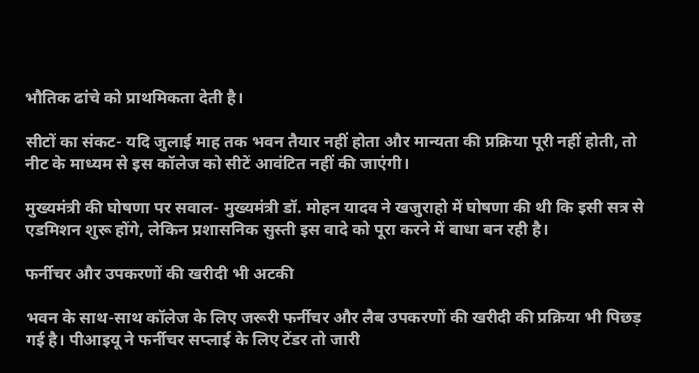भौतिक ढांचे को प्राथमिकता देती है।

सीटों का संकट- यदि जुलाई माह तक भवन तैयार नहीं होता और मान्यता की प्रक्रिया पूरी नहीं होती, तो नीट के माध्यम से इस कॉलेज को सीटें आवंटित नहीं की जाएंगी।

मुख्यमंत्री की घोषणा पर सवाल- मुख्यमंत्री डॉ. मोहन यादव ने खजुराहो में घोषणा की थी कि इसी सत्र से एडमिशन शुरू होंगे, लेकिन प्रशासनिक सुस्ती इस वादे को पूरा करने में बाधा बन रही है।

फर्नीचर और उपकरणों की खरीदी भी अटकी

भवन के साथ-साथ कॉलेज के लिए जरूरी फर्नीचर और लैब उपकरणों की खरीदी की प्रक्रिया भी पिछड़ गई है। पीआइयू ने फर्नीचर सप्लाई के लिए टेंडर तो जारी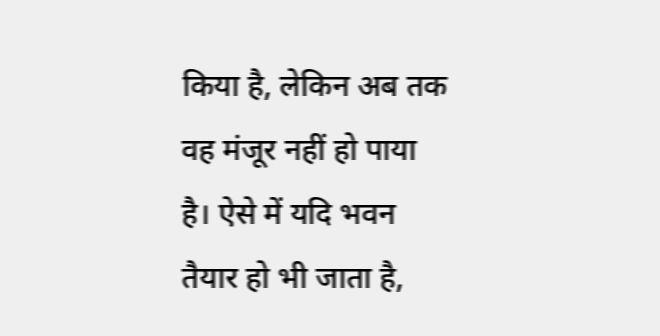किया है, लेकिन अब तक वह मंजूर नहीं हो पाया है। ऐसे में यदि भवन तैयार हो भी जाता है,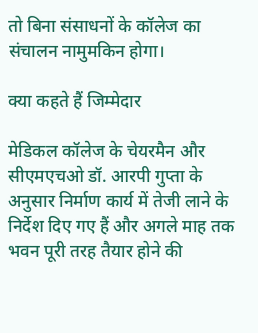तो बिना संसाधनों के कॉलेज का संचालन नामुमकिन होगा।

क्या कहते हैं जिम्मेदार

मेडिकल कॉलेज के चेयरमैन और सीएमएचओ डॉ. आरपी गुप्ता के अनुसार निर्माण कार्य में तेजी लाने के निर्देश दिए गए हैं और अगले माह तक भवन पूरी तरह तैयार होने की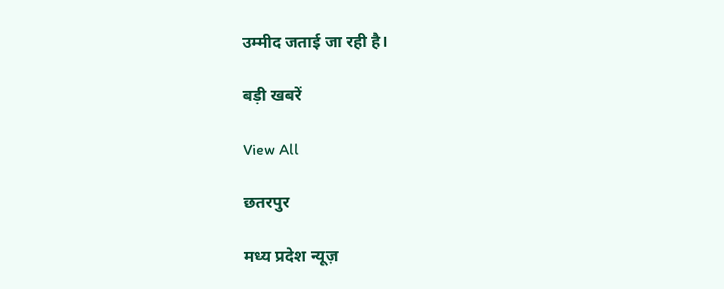उम्मीद जताई जा रही है।

बड़ी खबरें

View All

छतरपुर

मध्य प्रदेश न्यूज़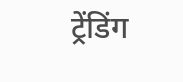ट्रेंडिंग